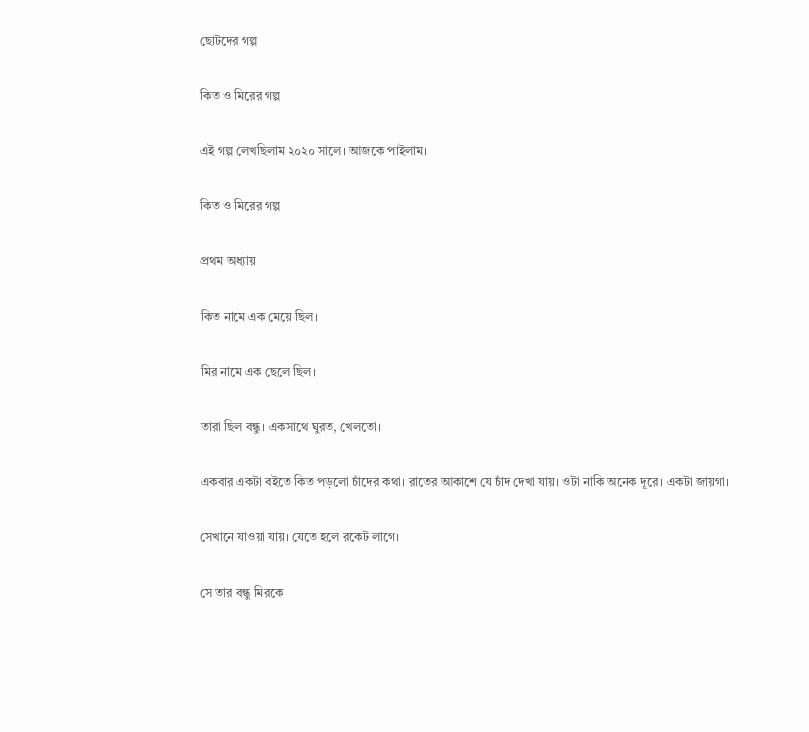ছোটদের গল্প

কিত ও মিরের গল্প

এই গল্প লেখছিলাম ২০২০ সালে। আজকে পাইলাম।

কিত ও মিরের গল্প

প্রথম অধ্যায়

কিত নামে এক মেয়ে ছিল।

মির নামে এক ছেলে ছিল।

তারা ছিল বন্ধু। একসাথে ঘুরত, খেলতো।

একবার একটা বইতে কিত পড়লো চাঁদের কথা। রাতের আকাশে যে চাঁদ দেখা যায়। ওটা নাকি অনেক দূরে। একটা জায়গা।

সেখানে যাওয়া যায়। যেতে হলে রকেট লাগে।

সে তার বন্ধু মিরকে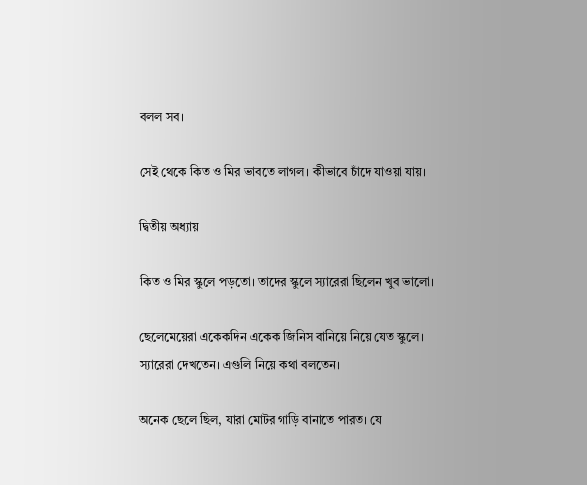বলল সব।

সেই থেকে কিত ও মির ভাবতে লাগল। কীভাবে চাঁদে যাওয়া যায়।

দ্বিতীয় অধ্যায়

কিত ও মির স্কুলে পড়তো। তাদের স্কুলে স্যারেরা ছিলেন খুব ভালো।

ছেলেমেয়েরা একেকদিন একেক জিনিস বানিয়ে নিয়ে যেত স্কুলে। স্যারেরা দেখতেন। এগুলি নিয়ে কথা বলতেন।

অনেক ছেলে ছিল, যারা মোটর গাড়ি বানাতে পারত। যে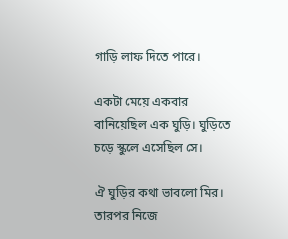গাড়ি লাফ দিতে পারে।

একটা মেয়ে একবার বানিয়েছিল এক ঘুড়ি। ঘুড়িতে চড়ে স্কুলে এসেছিল সে।

ঐ ঘুড়ির কথা ভাবলো মির। তারপর নিজে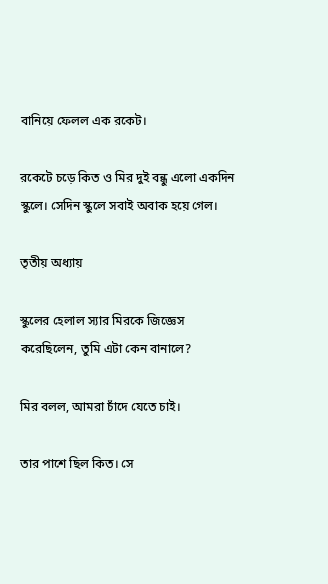বানিয়ে ফেলল এক রকেট।

রকেটে চড়ে কিত ও মির দুই বন্ধু এলো একদিন স্কুলে। সেদিন স্কুলে সবাই অবাক হয়ে গেল।

তৃতীয় অধ্যায়

স্কুলের হেলাল স্যার মিরকে জিজ্ঞেস করেছিলেন, তুমি এটা কেন বানালে?

মির বলল, আমরা চাঁদে যেতে চাই।

তার পাশে ছিল কিত। সে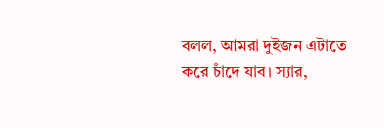বলল, আমরা দুইজন এটাতে করে চাঁদে যাব। স্যার,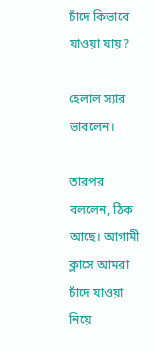চাঁদে কিভাবে যাওয়া যায়?

হেলাল স্যার ভাবলেন।

তারপর বললেন, ঠিক আছে। আগামী ক্লাসে আমরা চাঁদে যাওয়া নিয়ে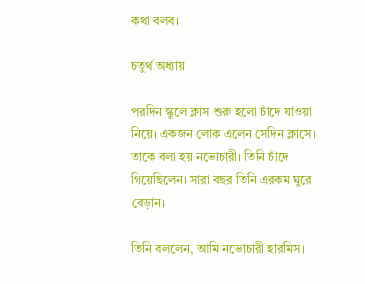কথা বলব।

চতুর্থ অধ্যায়

পরদিন স্কুলে ক্লাস শুরু হলো চাঁদে যাওয়া নিয়ে। একজন লোক এলেন সেদিন ক্লাসে। তাকে বলা হয় নভোচারী। তিনি চাঁদে গিয়েছিলেন। সারা বছর তিনি এরকম ঘুরে বেড়ান।

তিনি বললেন, আমি নভোচারী হারমিস।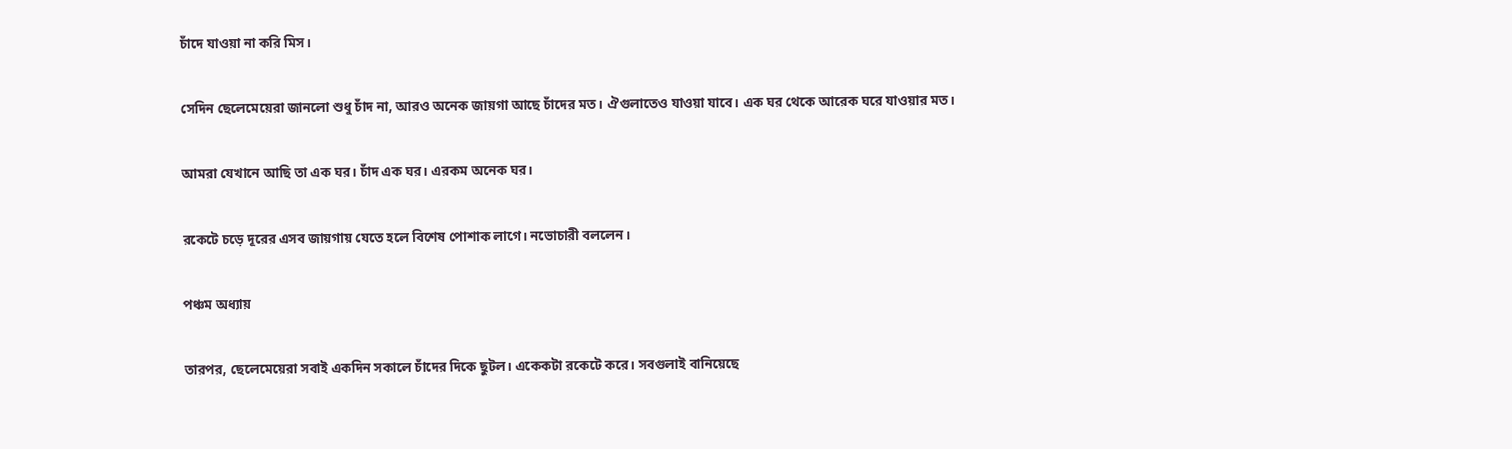চাঁদে যাওয়া না করি মিস।

সেদিন ছেলেমেয়েরা জানলো শুধু চাঁদ না, আরও অনেক জায়গা আছে চাঁদের মত। ঐগুলাতেও যাওয়া যাবে। এক ঘর থেকে আরেক ঘরে যাওয়ার মত।

আমরা যেখানে আছি তা এক ঘর। চাঁদ এক ঘর। এরকম অনেক ঘর।

রকেটে চড়ে দূরের এসব জায়গায় যেতে হলে বিশেষ পোশাক লাগে। নভোচারী বললেন।

পঞ্চম অধ্যায়

তারপর, ছেলেমেয়েরা সবাই একদিন সকালে চাঁদের দিকে ছুটল। একেকটা রকেটে করে। সবগুলাই বানিয়েছে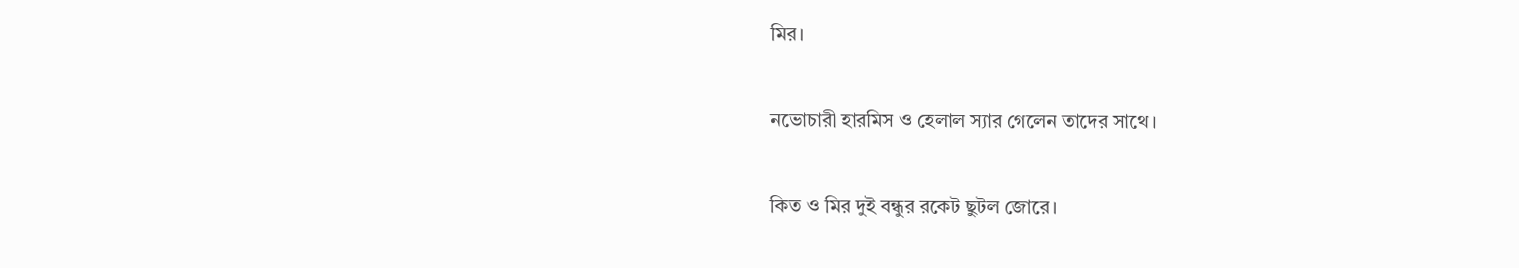মির।

নভোচারী হারমিস ও হেলাল স্যার গেলেন তাদের সাথে।

কিত ও মির দুই বন্ধুর রকেট ছুটল জোরে।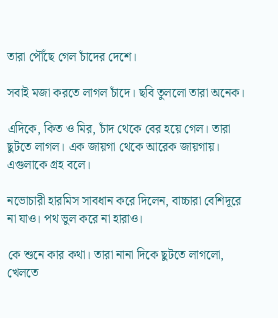তারা পৌঁছে গেল চাঁদের দেশে।

সবাই মজা করতে লাগল চাঁদে। ছবি তুললো তারা অনেক।

এদিকে, কিত ও মির, চাঁদ থেকে বের হয়ে গেল। তারা ছুটতে লাগল। এক জায়গা থেকে আরেক জায়গায়। এগুলাকে গ্রহ বলে।

নভোচারী হারমিস সাবধান করে দিলেন, বাচ্চারা বেশিদূরে না যাও। পথ ভুল করে না হারাও।

কে শুনে কার কথা। তারা নানা দিকে ছুটতে লাগলো, খেলতে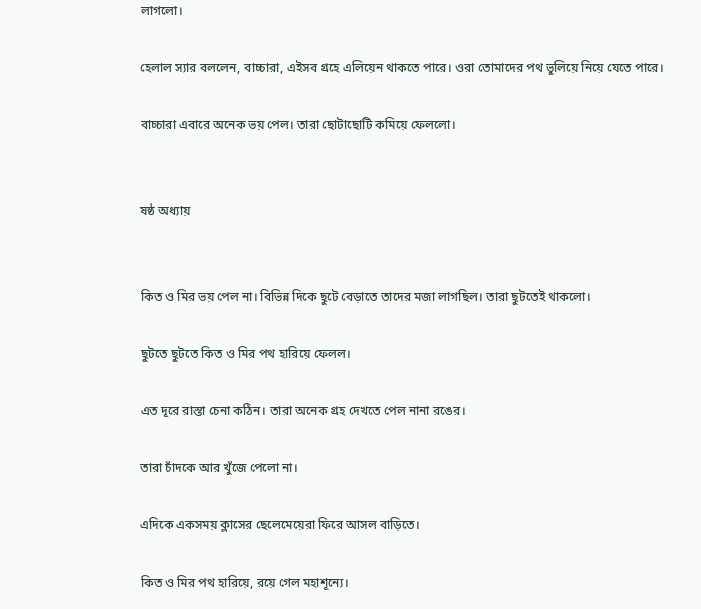লাগলো।

হেলাল স্যার বললেন, বাচ্চারা, এইসব গ্রহে এলিয়েন থাকতে পারে। ওরা তোমাদের পথ ভুলিয়ে নিয়ে যেতে পারে।

বাচ্চারা এবারে অনেক ভয় পেল। তারা ছোটাছোটি কমিয়ে ফেললো।


ষষ্ঠ অধ্যায়


কিত ও মির ভয় পেল না। বিভিন্ন দিকে ছুটে বেড়াতে তাদের মজা লাগছিল। তারা ছুটতেই থাকলো।

ছুটতে ছুটতে কিত ও মির পথ হারিয়ে ফেলল।

এত দূরে রাস্তা চেনা কঠিন। তারা অনেক গ্রহ দেখতে পেল নানা রঙের।

তারা চাঁদকে আর খুঁজে পেলো না।

এদিকে একসময় ক্লাসের ছেলেমেয়েরা ফিরে আসল বাড়িতে।

কিত ও মির পথ হারিয়ে, রয়ে গেল মহাশূন্যে।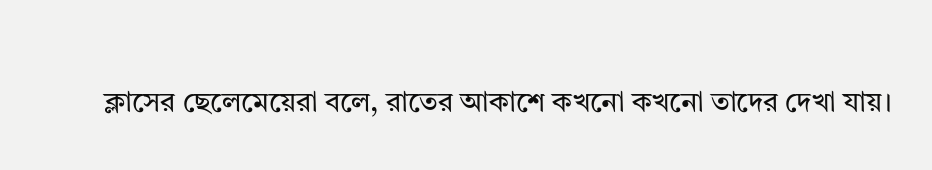ক্লাসের ছেলেমেয়েরা বলে, রাতের আকাশে কখনো কখনো তাদের দেখা যায়।